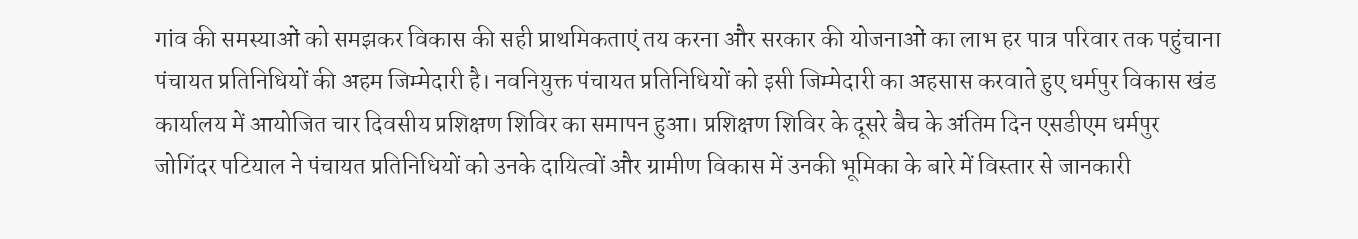गांव की समस्याओं को समझकर विकास की सही प्राथमिकताएं तय करना और सरकार की योजनाओं का लाभ हर पात्र परिवार तक पहुंचाना पंचायत प्रतिनिधियों की अहम जिम्मेदारी है। नवनियुक्त पंचायत प्रतिनिधियों को इसी जिम्मेदारी का अहसास करवाते हुए धर्मपुर विकास खंड कार्यालय में आयोजित चार दिवसीय प्रशिक्षण शिविर का समापन हुआ। प्रशिक्षण शिविर के दूसरे बैच के अंतिम दिन एसडीएम धर्मपुर जोगिंदर पटियाल ने पंचायत प्रतिनिधियों को उनके दायित्वों और ग्रामीण विकास में उनकी भूमिका के बारे में विस्तार से जानकारी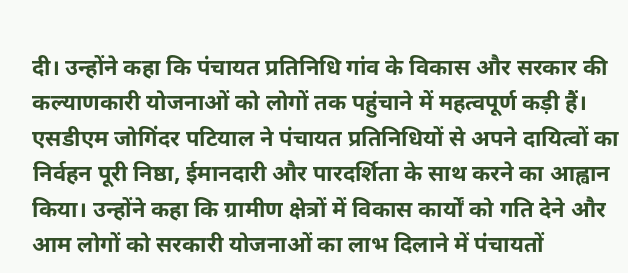दी। उन्होंने कहा कि पंचायत प्रतिनिधि गांव के विकास और सरकार की कल्याणकारी योजनाओं को लोगों तक पहुंचाने में महत्वपूर्ण कड़ी हैं। एसडीएम जोगिंदर पटियाल ने पंचायत प्रतिनिधियों से अपने दायित्वों का निर्वहन पूरी निष्ठा, ईमानदारी और पारदर्शिता के साथ करने का आह्वान किया। उन्होंने कहा कि ग्रामीण क्षेत्रों में विकास कार्यों को गति देने और आम लोगों को सरकारी योजनाओं का लाभ दिलाने में पंचायतों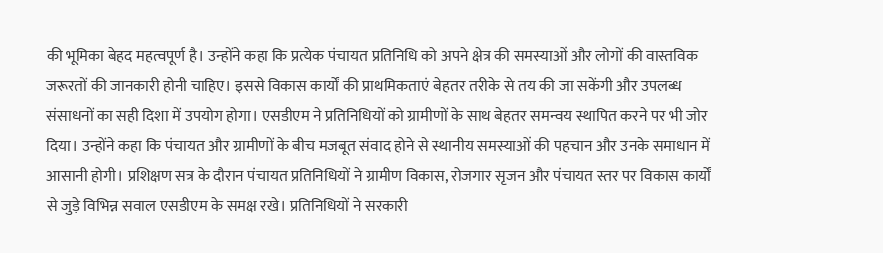की भूमिका बेहद महत्वपूर्ण है। उन्होंने कहा कि प्रत्येक पंचायत प्रतिनिधि को अपने क्षेत्र की समस्याओं और लोगों की वास्तविक जरूरतों की जानकारी होनी चाहिए। इससे विकास कार्यों की प्राथमिकताएं बेहतर तरीके से तय की जा सकेंगी और उपलब्ध संसाधनों का सही दिशा में उपयोग होगा। एसडीएम ने प्रतिनिधियों को ग्रामीणों के साथ बेहतर समन्वय स्थापित करने पर भी जोर दिया। उन्होंने कहा कि पंचायत और ग्रामीणों के बीच मजबूत संवाद होने से स्थानीय समस्याओं की पहचान और उनके समाधान में आसानी होगी। प्रशिक्षण सत्र के दौरान पंचायत प्रतिनिधियों ने ग्रामीण विकास, रोजगार सृजन और पंचायत स्तर पर विकास कार्यों से जुड़े विभिन्न सवाल एसडीएम के समक्ष रखे। प्रतिनिधियों ने सरकारी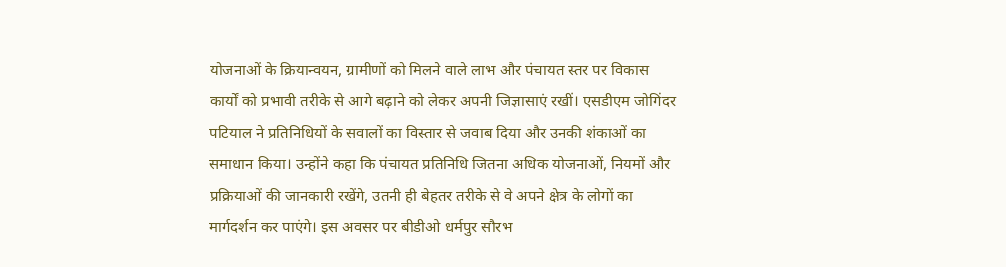योजनाओं के क्रियान्वयन, ग्रामीणों को मिलने वाले लाभ और पंचायत स्तर पर विकास कार्यों को प्रभावी तरीके से आगे बढ़ाने को लेकर अपनी जिज्ञासाएं रखीं। एसडीएम जोगिंदर पटियाल ने प्रतिनिधियों के सवालों का विस्तार से जवाब दिया और उनकी शंकाओं का समाधान किया। उन्होंने कहा कि पंचायत प्रतिनिधि जितना अधिक योजनाओं, नियमों और प्रक्रियाओं की जानकारी रखेंगे, उतनी ही बेहतर तरीके से वे अपने क्षेत्र के लोगों का मार्गदर्शन कर पाएंगे। इस अवसर पर बीडीओ धर्मपुर सौरभ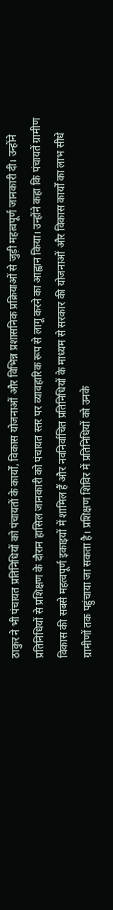ठाकुर ने भी पंचायत प्रतिनिधियों को पंचायतों के कार्यों, विकास योजनाओं और विभिन्न प्रशासनिक प्रक्रियाओं से जुड़ी महत्वपूर्ण जानकारी दी। उन्होंने प्रतिनिधियों से प्रशिक्षण के दौरान हासिल जानकारी को पंचायत स्तर पर व्यावहारिक रूप से लागू करने का आह्वान किया। उन्होंने कहा कि पंचायतें ग्रामीण विकास की सबसे महत्वपूर्ण इकाइयों में शामिल हैं और नवनिर्वाचित प्रतिनिधियों के माध्यम से सरकार की योजनाओं और विकास कार्यों का लाभ सीधे ग्रामीणों तक पहुंचाया जा सकता है। प्रशिक्षण शिविर में प्रतिनिधियों को उनके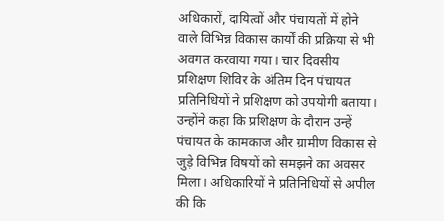अधिकारों, दायित्वों और पंचायतों में होने वाले विभिन्न विकास कार्यों की प्रक्रिया से भी अवगत करवाया गया। चार दिवसीय प्रशिक्षण शिविर के अंतिम दिन पंचायत प्रतिनिधियों ने प्रशिक्षण को उपयोगी बताया। उन्होंने कहा कि प्रशिक्षण के दौरान उन्हें पंचायत के कामकाज और ग्रामीण विकास से जुड़े विभिन्न विषयों को समझने का अवसर मिला। अधिकारियों ने प्रतिनिधियों से अपील की कि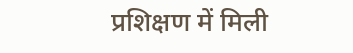प्रशिक्षण में मिली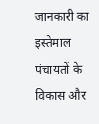जानकारी का इस्तेमाल पंचायतों के विकास और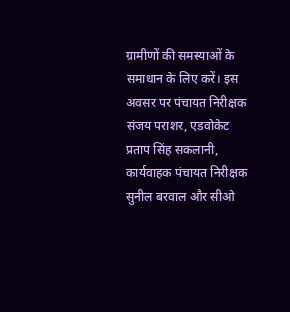ग्रामीणों की समस्याओं के समाधान के लिए करें। इस अवसर पर पंचायत निरीक्षक संजय पराशर, एडवोकेट प्रताप सिंह सकलानी, कार्यवाहक पंचायत निरीक्षक सुनील बरवाल और सीओ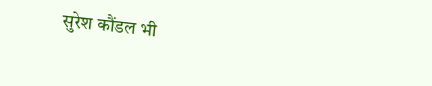सुरेश कौंडल भी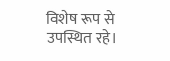विशेष रूप से उपस्थित रहे।